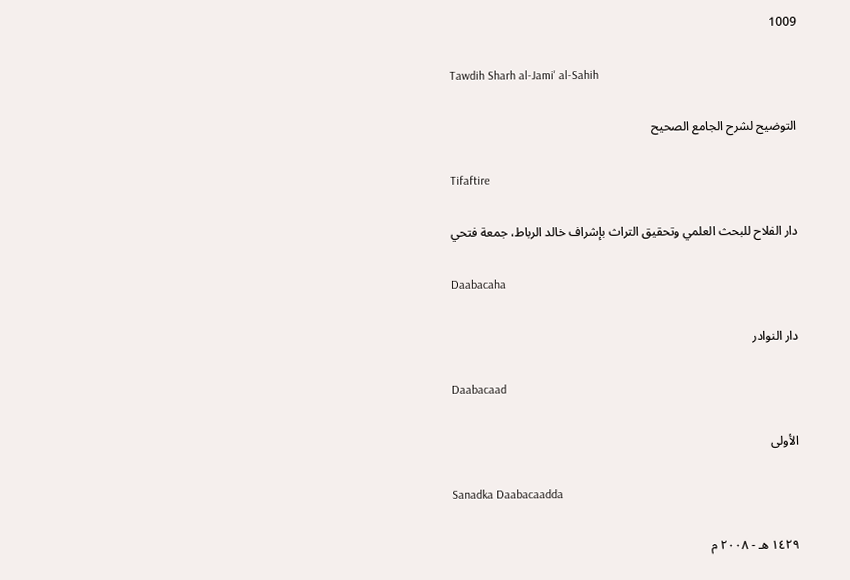1009

Tawdih Sharh al-Jami' al-Sahih

التوضيح لشرح الجامع الصحيح

Tifaftire

دار الفلاح للبحث العلمي وتحقيق التراث بإشراف خالد الرباط، جمعة فتحي

Daabacaha

دار النوادر

Daabacaad

الأولى

Sanadka Daabacaadda

١٤٢٩ هـ - ٢٠٠٨ م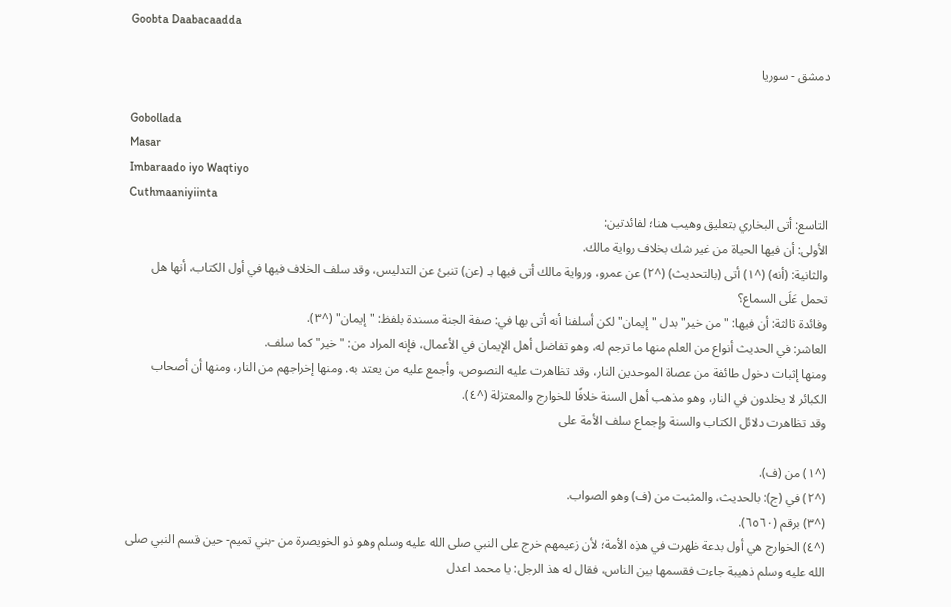Goobta Daabacaadda

دمشق - سوريا

Gobollada
Masar
Imbaraado iyo Waqtiyo
Cuthmaaniyiinta
التاسع: أتى البخاري بتعليق وهيب هنا؛ لفائدتين:
الأولى: أن فيها الحياة من غير شك بخلاف رواية مالك.
والثانية: (أنه) (^١) أتى (بالتحديث) (^٢) عن عمرو، ورواية مالك أتى فيها بـ (عن) تنبئ عن التدليس، وقد سلف الخلاف فيها في أول الكتاب، أنها هل تحمل عَلَى السماع؟
وفائدة ثالثة: أن فيها: "من خير" بدل "إيمان" لكن أسلفنا أنه أتى بها في: صفة الجنة مسندة بلفظ: "إيمان" (^٣).
العاشر: في الحديث أنواع من العلم منها ما ترجم له، وهو تفاضل أهل الإيمان في الأعمال، فإنه المراد من: "خير" كما سلف.
ومنها إثبات دخول طائفة من عصاة الموحدين النار، وقد تظاهرت عليه النصوص، وأجمع عليه من يعتد به. ومنها إخراجهم من النار، ومنها أن أصحاب الكبائر لا يخلدون في النار، وهو مذهب أهل السنة خلافًا للخوارج والمعتزلة (^٤).
وقد تظاهرت دلائل الكتاب والسنة وإجماع سلف الأمة على

(^١) من (ف).
(^٢) في (ج): بالحديث، والمثبت من (ف) وهو الصواب.
(^٣) برقم (٦٥٦٠).
(^٤) الخوارج هي أول بدعة ظهرت في هذِه الأمة؛ لأن زعيمهم خرج على النبي صلى الله عليه وسلم وهو ذو الخويصرة من -بني تميم- حين قسم النبي صلى الله عليه وسلم ذهيبة جاءت فقسمها بين الناس، فقال له هذ الرجل: يا محمد اعدل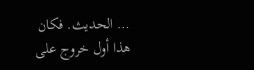… الحديث. فكان هذا أول خروج على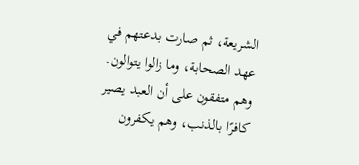الشريعة، ثم صارت بدعتهم في عهد الصحابة، وما زالوا يتوالون.
وهم متفقون على أن العبد يصير كافرًا بالذنب، وهم يكفرون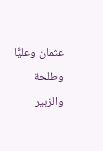عثمان وعليًّا وطلحة والزبير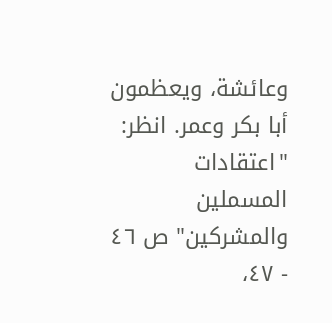وعائشة، ويعظمون أبا بكر وعمر. انظر: "اعتقادات المسملين والمشركين" ص ٤٦ - ٤٧،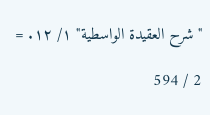"شرح العقيدة الواسطية" ١/ ١٢. =

2 / 594